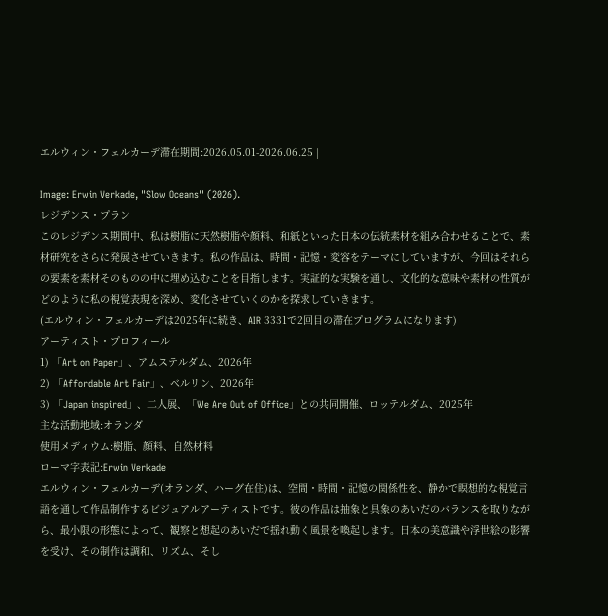エルウィン・フェルカーデ滞在期間:2026.05.01-2026.06.25 |

Image: Erwin Verkade, "Slow Oceans" (2026).
レジデンス・プラン
このレジデンス期間中、私は樹脂に天然樹脂や顔料、和紙といった日本の伝統素材を組み合わせることで、素材研究をさらに発展させていきます。私の作品は、時間・記憶・変容をテーマにしていますが、今回はそれらの要素を素材そのものの中に埋め込むことを目指します。実証的な実験を通し、文化的な意味や素材の性質がどのように私の視覚表現を深め、変化させていくのかを探求していきます。
(エルウィン・フェルカーデは2025年に続き、AIR 3331で2回目の滞在プログラムになります)
アーティスト・プロフィール
1) 「Art on Paper」、アムステルダム、2026年
2) 「Affordable Art Fair」、ベルリン、2026年
3) 「Japan inspired」、二人展、「We Are Out of Office」との共同開催、ロッテルダム、2025年
主な活動地域:オランダ
使用メディウム:樹脂、顔料、自然材料
ローマ字表記:Erwin Verkade
エルウィン・フェルカーデ(オランダ、ハーグ在住)は、空間・時間・記憶の関係性を、静かで瞑想的な視覚言語を通して作品制作するビジュアルアーティストです。彼の作品は抽象と具象のあいだのバランスを取りながら、最小限の形態によって、観察と想起のあいだで揺れ動く風景を喚起します。日本の美意識や浮世絵の影響を受け、その制作は調和、リズム、そし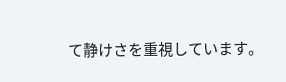て静けさを重視しています。